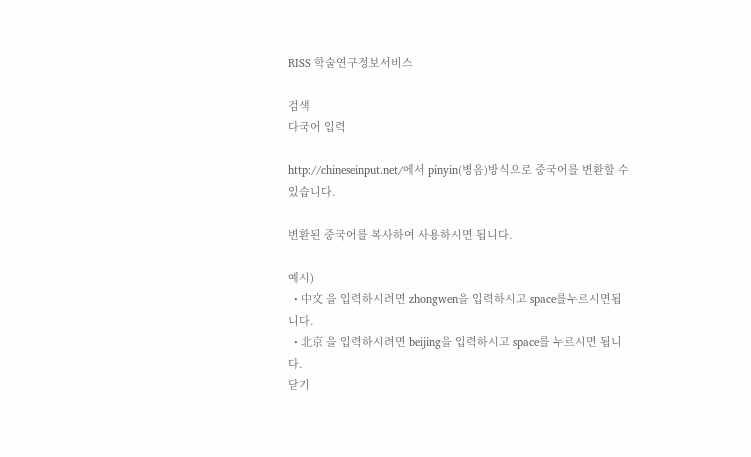RISS 학술연구정보서비스

검색
다국어 입력

http://chineseinput.net/에서 pinyin(병음)방식으로 중국어를 변환할 수 있습니다.

변환된 중국어를 복사하여 사용하시면 됩니다.

예시)
  • 中文 을 입력하시려면 zhongwen을 입력하시고 space를누르시면됩니다.
  • 北京 을 입력하시려면 beijing을 입력하시고 space를 누르시면 됩니다.
닫기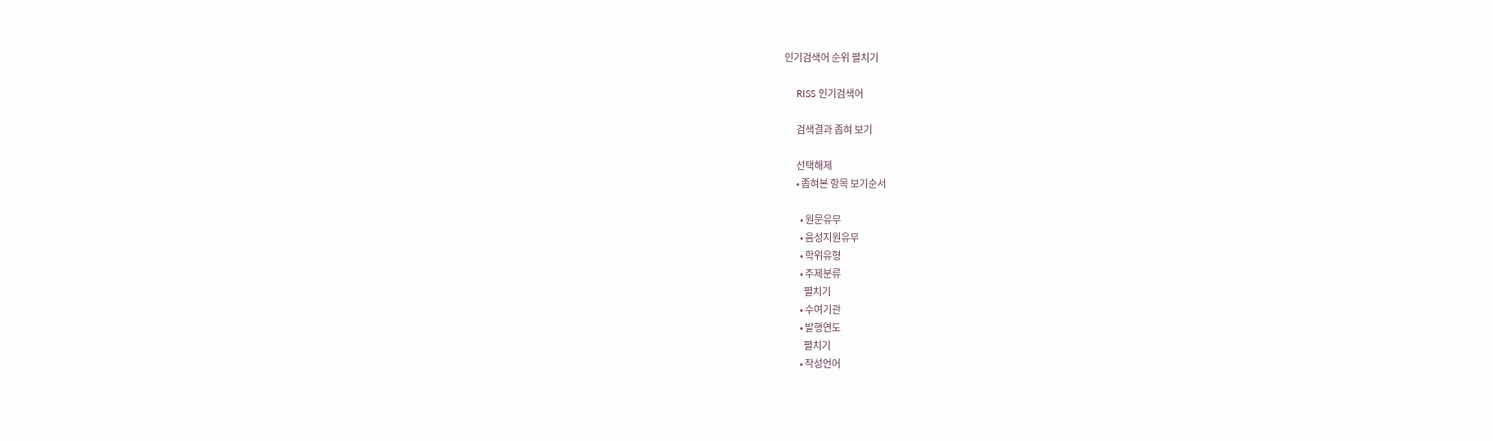인기검색어 순위 펼치기

    RISS 인기검색어

      검색결과 좁혀 보기

      선택해제
      • 좁혀본 항목 보기순서

        • 원문유무
        • 음성지원유무
        • 학위유형
        • 주제분류
          펼치기
        • 수여기관
        • 발행연도
          펼치기
        • 작성언어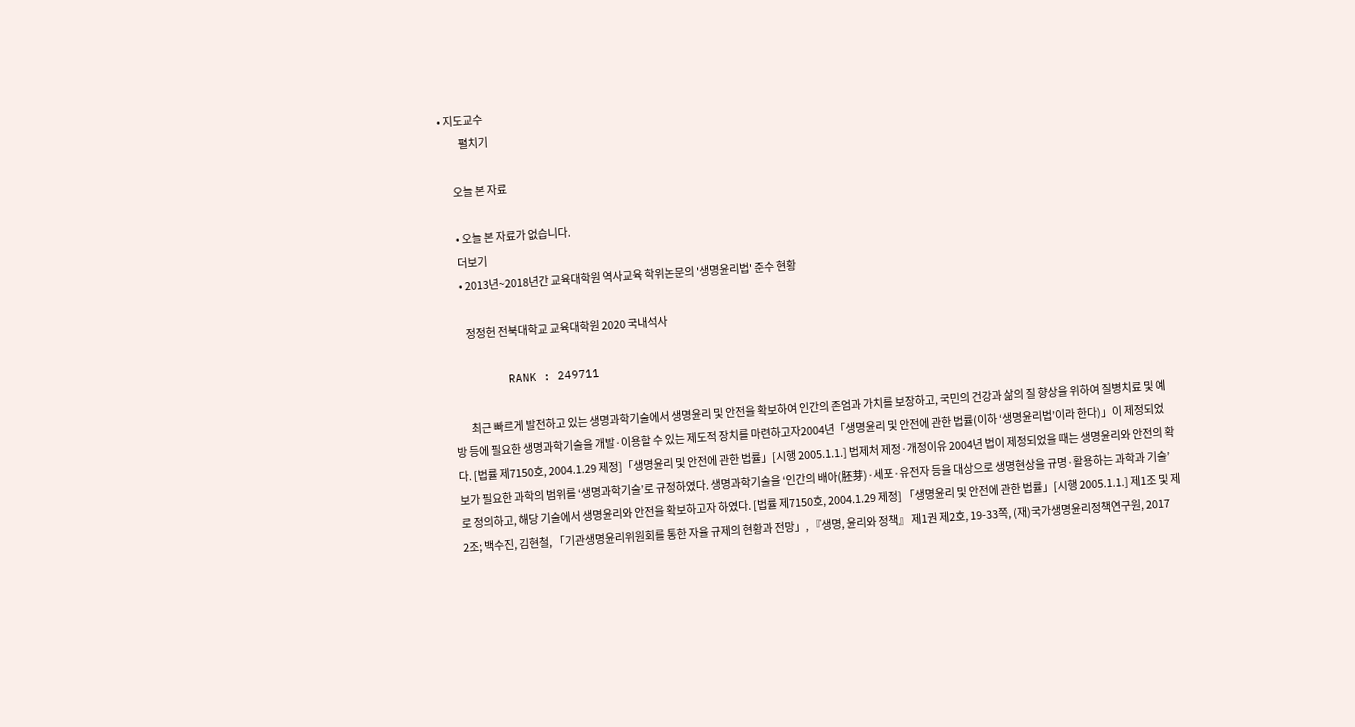• 지도교수
          펼치기

      오늘 본 자료

      • 오늘 본 자료가 없습니다.
      더보기
      • 2013년~2018년간 교육대학원 역사교육 학위논문의 '생명윤리법' 준수 현황

        정정헌 전북대학교 교육대학원 2020 국내석사

        RANK : 249711

        최근 빠르게 발전하고 있는 생명과학기술에서 생명윤리 및 안전을 확보하여 인간의 존엄과 가치를 보장하고, 국민의 건강과 삶의 질 향상을 위하여 질병치료 및 예방 등에 필요한 생명과학기술을 개발·이용할 수 있는 제도적 장치를 마련하고자2004년「생명윤리 및 안전에 관한 법률(이하 ‘생명윤리법’이라 한다)」이 제정되었다. [법률 제7150호, 2004.1.29 제정]「생명윤리 및 안전에 관한 법률」[시행 2005.1.1.] 법제처 제정·개정이유 2004년 법이 제정되었을 때는 생명윤리와 안전의 확보가 필요한 과학의 범위를 ‘생명과학기술’로 규정하였다. 생명과학기술을 ‘인간의 배아(胚芽)·세포·유전자 등을 대상으로 생명현상을 규명·활용하는 과학과 기술’로 정의하고, 해당 기술에서 생명윤리와 안전을 확보하고자 하였다. [법률 제7150호, 2004.1.29 제정] 「생명윤리 및 안전에 관한 법률」[시행 2005.1.1.] 제1조 및 제2조; 백수진, 김현철, 「기관생명윤리위원회를 통한 자율 규제의 현황과 전망」, 『생명, 윤리와 정책』 제1권 제2호, 19-33쪽, (재)국가생명윤리정책연구원, 2017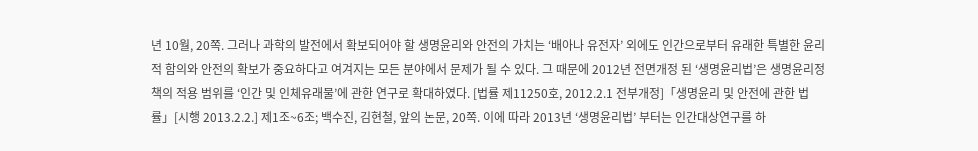년 10월, 20쪽. 그러나 과학의 발전에서 확보되어야 할 생명윤리와 안전의 가치는 ‘배아나 유전자’ 외에도 인간으로부터 유래한 특별한 윤리적 함의와 안전의 확보가 중요하다고 여겨지는 모든 분야에서 문제가 될 수 있다. 그 때문에 2012년 전면개정 된 ‘생명윤리법’은 생명윤리정책의 적용 범위를 ‘인간 및 인체유래물’에 관한 연구로 확대하였다. [법률 제11250호, 2012.2.1 전부개정]「생명윤리 및 안전에 관한 법률」[시행 2013.2.2.] 제1조~6조; 백수진, 김현철, 앞의 논문, 20쪽. 이에 따라 2013년 ‘생명윤리법’ 부터는 인간대상연구를 하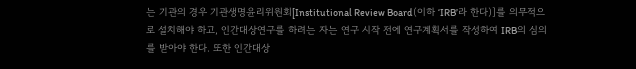는 기관의 경우 기관생명윤리위원회[Institutional Review Board(이하 ‘IRB’라 한다)]를 의무적으로 설치해야 하고, 인간대상연구를 하려는 자는 연구 시작 전에 연구계획서를 작성하여 IRB의 심의를 받아야 한다. 또한 인간대상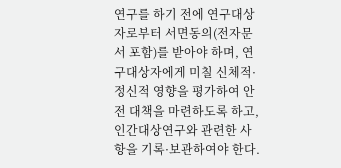연구를 하기 전에 연구대상자로부터 서면동의(전자문서 포함)를 받아야 하며, 연구대상자에게 미칠 신체적·정신적 영향을 평가하여 안전 대책을 마련하도록 하고, 인간대상연구와 관련한 사항을 기록·보관하여야 한다.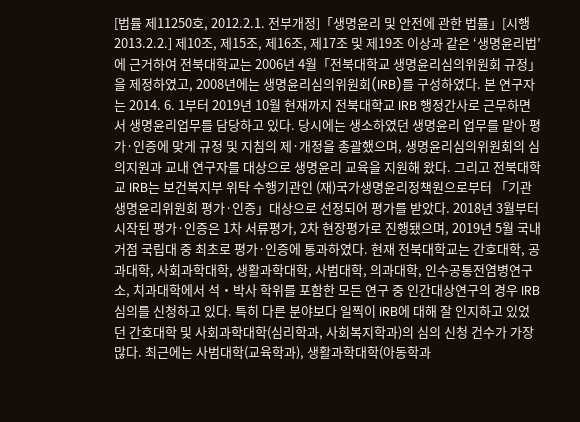[법률 제11250호, 2012.2.1. 전부개정]「생명윤리 및 안전에 관한 법률」[시행 2013.2.2.] 제10조, 제15조, 제16조, 제17조 및 제19조 이상과 같은 ‘생명윤리법’에 근거하여 전북대학교는 2006년 4월「전북대학교 생명윤리심의위원회 규정」을 제정하였고, 2008년에는 생명윤리심의위원회(IRB)를 구성하였다. 본 연구자는 2014. 6. 1부터 2019년 10월 현재까지 전북대학교 IRB 행정간사로 근무하면서 생명윤리업무를 담당하고 있다. 당시에는 생소하였던 생명윤리 업무를 맡아 평가·인증에 맞게 규정 및 지침의 제·개정을 총괄했으며, 생명윤리심의위원회의 심의지원과 교내 연구자를 대상으로 생명윤리 교육을 지원해 왔다. 그리고 전북대학교 IRB는 보건복지부 위탁 수행기관인 (재)국가생명윤리정책원으로부터 「기관생명윤리위원회 평가·인증」대상으로 선정되어 평가를 받았다. 2018년 3월부터 시작된 평가·인증은 1차 서류평가, 2차 현장평가로 진행됐으며, 2019년 5월 국내 거점 국립대 중 최초로 평가·인증에 통과하였다. 현재 전북대학교는 간호대학, 공과대학, 사회과학대학, 생활과학대학, 사범대학, 의과대학, 인수공통전염병연구소, 치과대학에서 석‧박사 학위를 포함한 모든 연구 중 인간대상연구의 경우 IRB 심의를 신청하고 있다. 특히 다른 분야보다 일찍이 IRB에 대해 잘 인지하고 있었던 간호대학 및 사회과학대학(심리학과, 사회복지학과)의 심의 신청 건수가 가장 많다. 최근에는 사범대학(교육학과), 생활과학대학(아동학과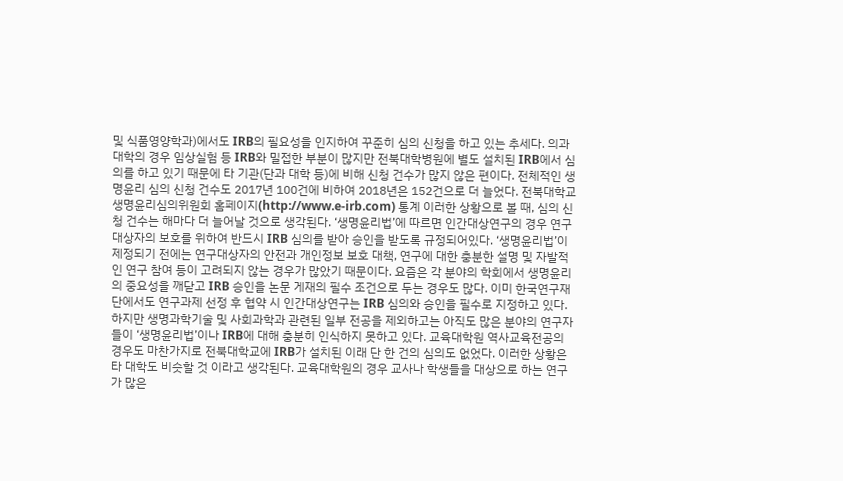및 식품영양학과)에서도 IRB의 필요성을 인지하여 꾸준히 심의 신청을 하고 있는 추세다. 의과대학의 경우 임상실험 등 IRB와 밀접한 부분이 많지만 전북대학병원에 별도 설치된 IRB에서 심의를 하고 있기 때문에 타 기관(단과 대학 등)에 비해 신청 건수가 많지 않은 편이다. 전체적인 생명윤리 심의 신청 건수도 2017년 100건에 비하여 2018년은 152건으로 더 늘었다. 전북대학교 생명윤리심의위원회 홈페이지(http://www.e-irb.com) 통계 이러한 상황으로 볼 때, 심의 신청 건수는 해마다 더 늘어날 것으로 생각된다. ‘생명윤리법’에 따르면 인간대상연구의 경우 연구대상자의 보호를 위하여 반드시 IRB 심의를 받아 승인을 받도록 규정되어있다. ‘생명윤리법’이 제정되기 전에는 연구대상자의 안전과 개인정보 보호 대책, 연구에 대한 충분한 설명 및 자발적인 연구 참여 등이 고려되지 않는 경우가 많았기 때문이다. 요즘은 각 분야의 학회에서 생명윤리의 중요성을 깨닫고 IRB 승인을 논문 게재의 필수 조건으로 두는 경우도 많다. 이미 한국연구재단에서도 연구과제 선정 후 협약 시 인간대상연구는 IRB 심의와 승인을 필수로 지정하고 있다. 하지만 생명과학기술 및 사회과학과 관련된 일부 전공을 제외하고는 아직도 많은 분야의 연구자들이 ‘생명윤리법’이나 IRB에 대해 충분히 인식하지 못하고 있다. 교육대학원 역사교육전공의 경우도 마찬가지로 전북대학교에 IRB가 설치된 이래 단 한 건의 심의도 없었다. 이러한 상황은 타 대학도 비슷할 것 이라고 생각된다. 교육대학원의 경우 교사나 학생들을 대상으로 하는 연구가 많은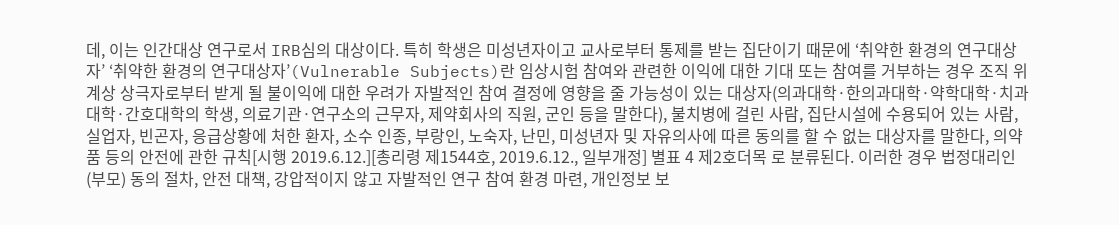데, 이는 인간대상 연구로서 IRB심의 대상이다. 특히 학생은 미성년자이고 교사로부터 통제를 받는 집단이기 때문에 ‘취약한 환경의 연구대상자’ ‘취약한 환경의 연구대상자’(Vulnerable Subjects)란 임상시험 참여와 관련한 이익에 대한 기대 또는 참여를 거부하는 경우 조직 위계상 상극자로부터 받게 될 불이익에 대한 우려가 자발적인 참여 결정에 영향을 줄 가능성이 있는 대상자(의과대학·한의과대학·약학대학·치과대학·간호대학의 학생, 의료기관·연구소의 근무자, 제약회사의 직원, 군인 등을 말한다), 불치병에 걸린 사람, 집단시설에 수용되어 있는 사람, 실업자, 빈곤자, 응급상황에 처한 환자, 소수 인종, 부랑인, 노숙자, 난민, 미성년자 및 자유의사에 따른 동의를 할 수 없는 대상자를 말한다, 의약품 등의 안전에 관한 규칙[시행 2019.6.12.][총리령 제1544호, 2019.6.12., 일부개정] 별표 4 제2호더목 로 분류된다. 이러한 경우 법정대리인(부모) 동의 절차, 안전 대책, 강압적이지 않고 자발적인 연구 참여 환경 마련, 개인정보 보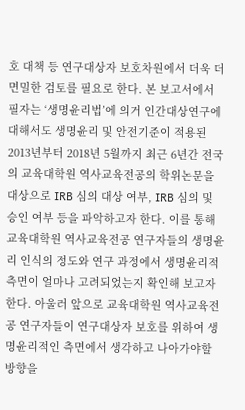호 대책 등 연구대상자 보호차원에서 더욱 더 면밀한 검토를 필요로 한다. 본 보고서에서 필자는 ‘생명윤리법’에 의거 인간대상연구에 대해서도 생명윤리 및 안전기준이 적용된 2013년부터 2018년 5월까지 최근 6년간 전국의 교육대학원 역사교육전공의 학위논문을 대상으로 IRB 심의 대상 여부, IRB 심의 및 승인 여부 등을 파악하고자 한다. 이를 통해 교육대학원 역사교육전공 연구자들의 생명윤리 인식의 정도와 연구 과정에서 생명윤리적 측면이 얼마나 고려되었는지 확인해 보고자 한다. 아울러 앞으로 교육대학원 역사교육전공 연구자들이 연구대상자 보호를 위하여 생명윤리적인 측면에서 생각하고 나아가야할 방향을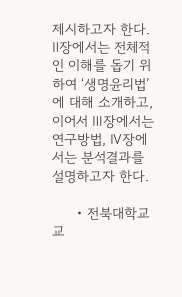제시하고자 한다. Ⅱ장에서는 전체적인 이해를 돕기 위하여 ‘생명윤리법’에 대해 소개하고, 이어서 Ⅲ장에서는 연구방법, Ⅳ장에서는 분석결과를 설명하고자 한다.

      • 전북대학교 교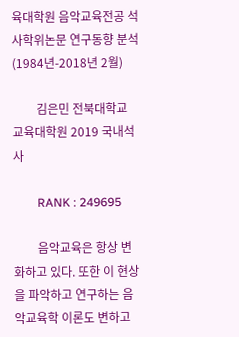육대학원 음악교육전공 석사학위논문 연구동향 분석(1984년-2018년 2월)

        김은민 전북대학교 교육대학원 2019 국내석사

        RANK : 249695

        음악교육은 항상 변화하고 있다. 또한 이 현상을 파악하고 연구하는 음악교육학 이론도 변하고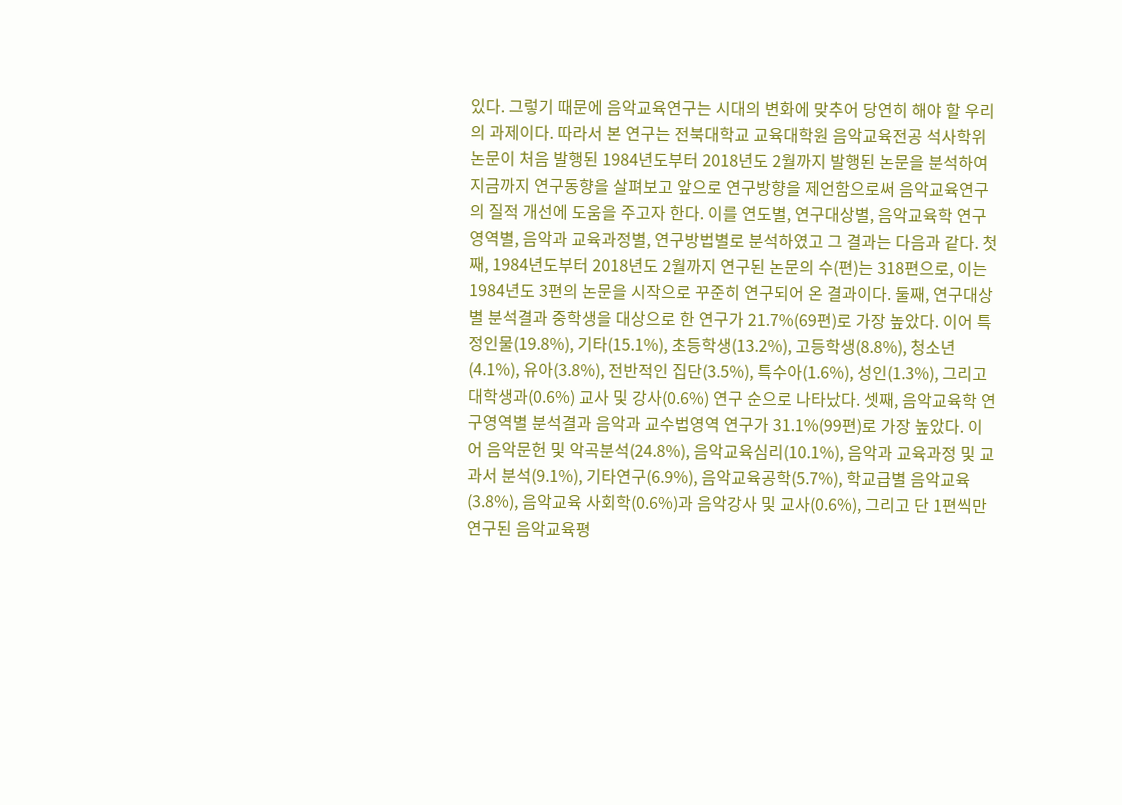있다. 그렇기 때문에 음악교육연구는 시대의 변화에 맞추어 당연히 해야 할 우리의 과제이다. 따라서 본 연구는 전북대학교 교육대학원 음악교육전공 석사학위 논문이 처음 발행된 1984년도부터 2018년도 2월까지 발행된 논문을 분석하여 지금까지 연구동향을 살펴보고 앞으로 연구방향을 제언함으로써 음악교육연구의 질적 개선에 도움을 주고자 한다. 이를 연도별, 연구대상별, 음악교육학 연구영역별, 음악과 교육과정별, 연구방법별로 분석하였고 그 결과는 다음과 같다. 첫째, 1984년도부터 2018년도 2월까지 연구된 논문의 수(편)는 318편으로, 이는 1984년도 3편의 논문을 시작으로 꾸준히 연구되어 온 결과이다. 둘째, 연구대상별 분석결과 중학생을 대상으로 한 연구가 21.7%(69편)로 가장 높았다. 이어 특정인물(19.8%), 기타(15.1%), 초등학생(13.2%), 고등학생(8.8%), 청소년(4.1%), 유아(3.8%), 전반적인 집단(3.5%), 특수아(1.6%), 성인(1.3%), 그리고 대학생과(0.6%) 교사 및 강사(0.6%) 연구 순으로 나타났다. 셋째, 음악교육학 연구영역별 분석결과 음악과 교수법영역 연구가 31.1%(99편)로 가장 높았다. 이어 음악문헌 및 악곡분석(24.8%), 음악교육심리(10.1%), 음악과 교육과정 및 교과서 분석(9.1%), 기타연구(6.9%), 음악교육공학(5.7%), 학교급별 음악교육(3.8%), 음악교육 사회학(0.6%)과 음악강사 및 교사(0.6%), 그리고 단 1편씩만 연구된 음악교육평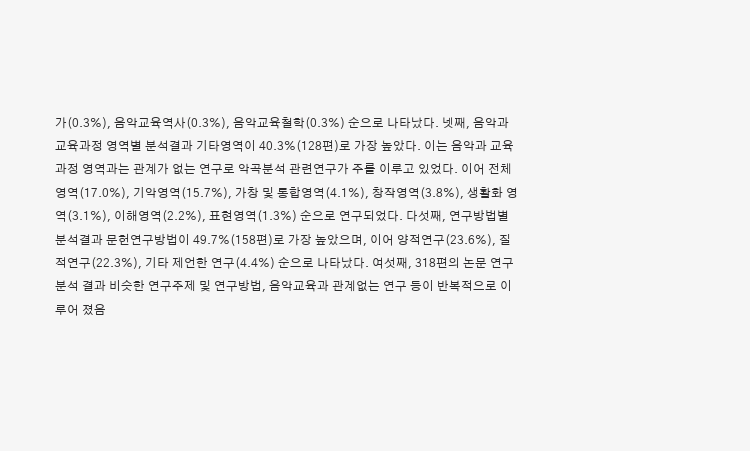가(0.3%), 음악교육역사(0.3%), 음악교육철학(0.3%) 순으로 나타났다. 넷째, 음악과 교육과정 영역별 분석결과 기타영역이 40.3%(128편)로 가장 높았다. 이는 음악과 교육과정 영역과는 관계가 없는 연구로 악곡분석 관련연구가 주를 이루고 있었다. 이어 전체영역(17.0%), 기악영역(15.7%), 가창 및 통합영역(4.1%), 창작영역(3.8%), 생활화 영역(3.1%), 이해영역(2.2%), 표현영역(1.3%) 순으로 연구되었다. 다섯째, 연구방법별 분석결과 문헌연구방법이 49.7%(158편)로 가장 높았으며, 이어 양적연구(23.6%), 질적연구(22.3%), 기타 제언한 연구(4.4%) 순으로 나타났다. 여섯째, 318편의 논문 연구 분석 결과 비슷한 연구주제 및 연구방법, 음악교육과 관계없는 연구 등이 반복적으로 이루어 졌음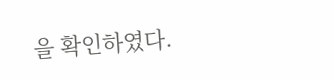을 확인하였다.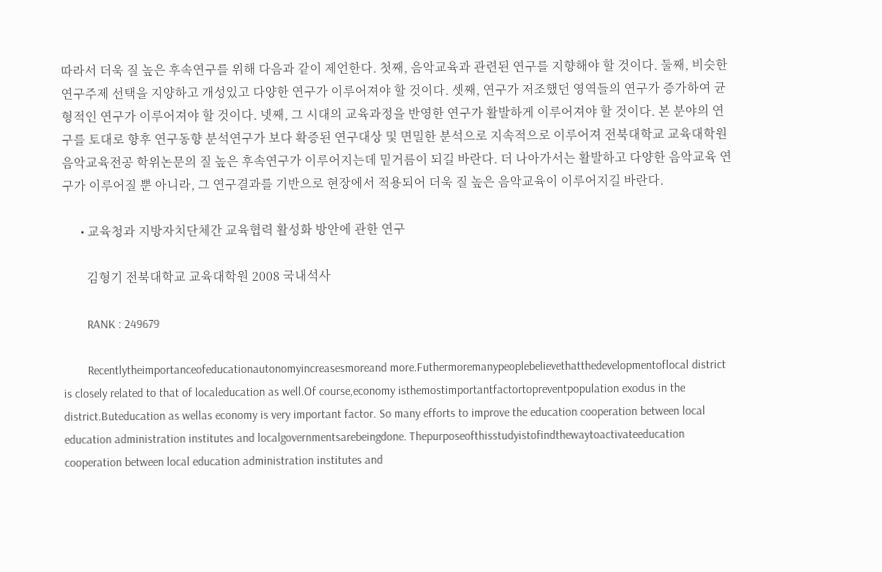따라서 더욱 질 높은 후속연구를 위해 다음과 같이 제언한다. 첫째, 음악교육과 관련된 연구를 지향해야 할 것이다. 둘째, 비슷한 연구주제 선택을 지양하고 개성있고 다양한 연구가 이루어져야 할 것이다. 셋째, 연구가 저조했던 영역들의 연구가 증가하여 균형적인 연구가 이루어져야 할 것이다. 넷째, 그 시대의 교육과정을 반영한 연구가 활발하게 이루어져야 할 것이다. 본 분야의 연구를 토대로 향후 연구동향 분석연구가 보다 확증된 연구대상 및 면밀한 분석으로 지속적으로 이루어져 전북대학교 교육대학원 음악교육전공 학위논문의 질 높은 후속연구가 이루어지는데 밑거름이 되길 바란다. 더 나아가서는 활발하고 다양한 음악교육 연구가 이루어질 뿐 아니라, 그 연구결과를 기반으로 현장에서 적용되어 더욱 질 높은 음악교육이 이루어지길 바란다.

      • 교육청과 지방자치단체간 교육협력 활성화 방안에 관한 연구

        김형기 전북대학교 교육대학원 2008 국내석사

        RANK : 249679

        Recentlytheimportanceofeducationautonomyincreasesmoreand more.Futhermoremanypeoplebelievethatthedevelopmentoflocal district is closely related to that of localeducation as well.Of course,economy isthemostimportantfactortopreventpopulation exodus in the district.Buteducation as wellas economy is very important factor. So many efforts to improve the education cooperation between local education administration institutes and localgovernmentsarebeingdone. Thepurposeofthisstudyistofindthewaytoactivateeducation cooperation between local education administration institutes and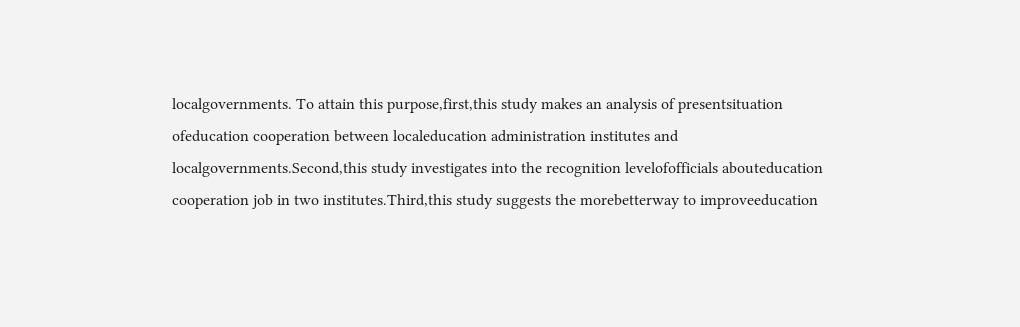localgovernments. To attain this purpose,first,this study makes an analysis of presentsituation ofeducation cooperation between localeducation administration institutes and localgovernments.Second,this study investigates into the recognition levelofofficials abouteducation cooperation job in two institutes.Third,this study suggests the morebetterway to improveeducation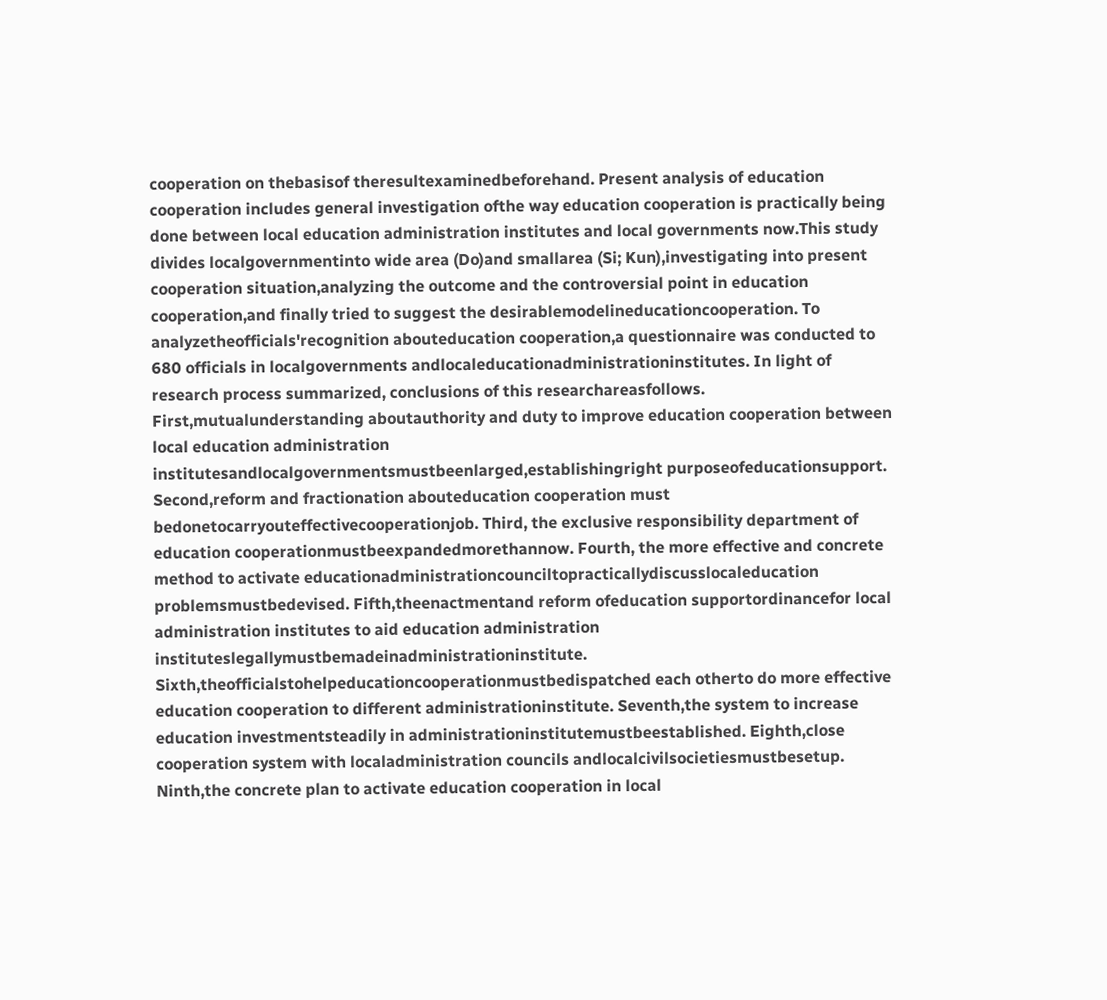cooperation on thebasisof theresultexaminedbeforehand. Present analysis of education cooperation includes general investigation ofthe way education cooperation is practically being done between local education administration institutes and local governments now.This study divides localgovernmentinto wide area (Do)and smallarea (Si; Kun),investigating into present cooperation situation,analyzing the outcome and the controversial point in education cooperation,and finally tried to suggest the desirablemodelineducationcooperation. To analyzetheofficials'recognition abouteducation cooperation,a questionnaire was conducted to 680 officials in localgovernments andlocaleducationadministrationinstitutes. In light of research process summarized, conclusions of this researchareasfollows. First,mutualunderstanding aboutauthority and duty to improve education cooperation between local education administration institutesandlocalgovernmentsmustbeenlarged,establishingright purposeofeducationsupport. Second,reform and fractionation abouteducation cooperation must bedonetocarryouteffectivecooperationjob. Third, the exclusive responsibility department of education cooperationmustbeexpandedmorethannow. Fourth, the more effective and concrete method to activate educationadministrationcounciltopracticallydiscusslocaleducation problemsmustbedevised. Fifth,theenactmentand reform ofeducation supportordinancefor local administration institutes to aid education administration instituteslegallymustbemadeinadministrationinstitute. Sixth,theofficialstohelpeducationcooperationmustbedispatched each otherto do more effective education cooperation to different administrationinstitute. Seventh,the system to increase education investmentsteadily in administrationinstitutemustbeestablished. Eighth,close cooperation system with localadministration councils andlocalcivilsocietiesmustbesetup. Ninth,the concrete plan to activate education cooperation in local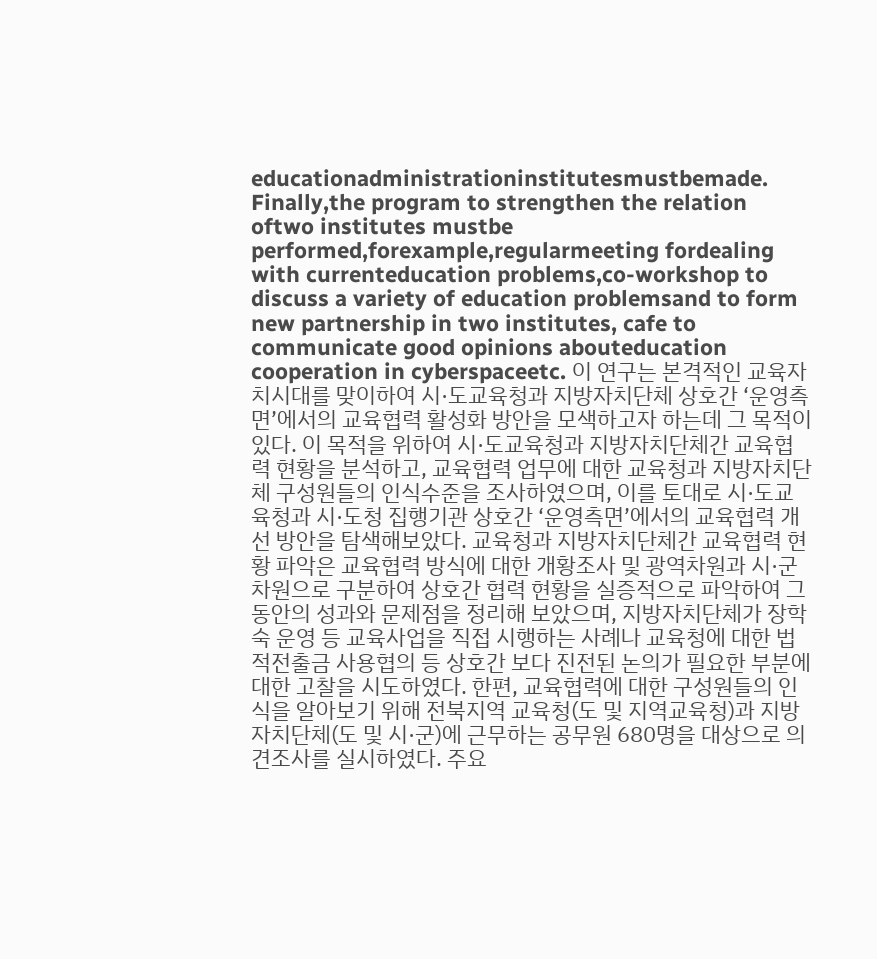educationadministrationinstitutesmustbemade. Finally,the program to strengthen the relation oftwo institutes mustbe performed,forexample,regularmeeting fordealing with currenteducation problems,co-workshop to discuss a variety of education problemsand to form new partnership in two institutes, cafe to communicate good opinions abouteducation cooperation in cyberspaceetc. 이 연구는 본격적인 교육자치시대를 맞이하여 시·도교육청과 지방자치단체 상호간 ‘운영측면’에서의 교육협력 활성화 방안을 모색하고자 하는데 그 목적이 있다. 이 목적을 위하여 시·도교육청과 지방자치단체간 교육협력 현황을 분석하고, 교육협력 업무에 대한 교육청과 지방자치단체 구성원들의 인식수준을 조사하였으며, 이를 토대로 시·도교육청과 시·도청 집행기관 상호간 ‘운영측면’에서의 교육협력 개선 방안을 탐색해보았다. 교육청과 지방자치단체간 교육협력 현황 파악은 교육협력 방식에 대한 개황조사 및 광역차원과 시·군차원으로 구분하여 상호간 협력 현황을 실증적으로 파악하여 그동안의 성과와 문제점을 정리해 보았으며, 지방자치단체가 장학숙 운영 등 교육사업을 직접 시행하는 사례나 교육청에 대한 법적전출금 사용협의 등 상호간 보다 진전된 논의가 필요한 부분에 대한 고찰을 시도하였다. 한편, 교육협력에 대한 구성원들의 인식을 알아보기 위해 전북지역 교육청(도 및 지역교육청)과 지방자치단체(도 및 시·군)에 근무하는 공무원 680명을 대상으로 의견조사를 실시하였다. 주요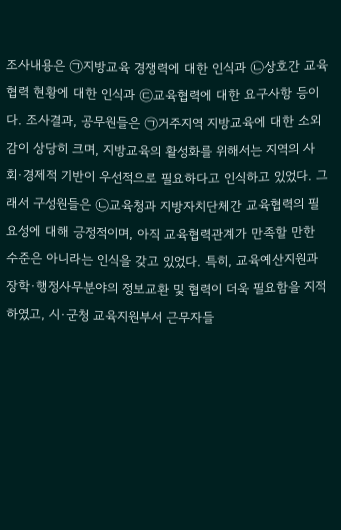조사내용은 ㉠지방교육 경쟁력에 대한 인식과 ㉡상호간 교육협력 현황에 대한 인식과 ㉢교육협력에 대한 요구사항 등이다. 조사결과, 공무원들은 ㉠거주지역 지방교육에 대한 소외감이 상당히 크며, 지방교육의 활성화를 위해서는 지역의 사회·경제적 기반이 우선적으로 필요하다고 인식하고 있었다. 그래서 구성원들은 ㉡교육청과 지방자치단체간 교육협력의 필요성에 대해 긍정적이며, 아직 교육협력관계가 만족할 만한 수준은 아니라는 인식을 갖고 있었다. 특히, 교육예산지원과 장학·행정사무분야의 정보교환 및 협력이 더욱 필요함을 지적하였고, 시·군청 교육지원부서 근무자들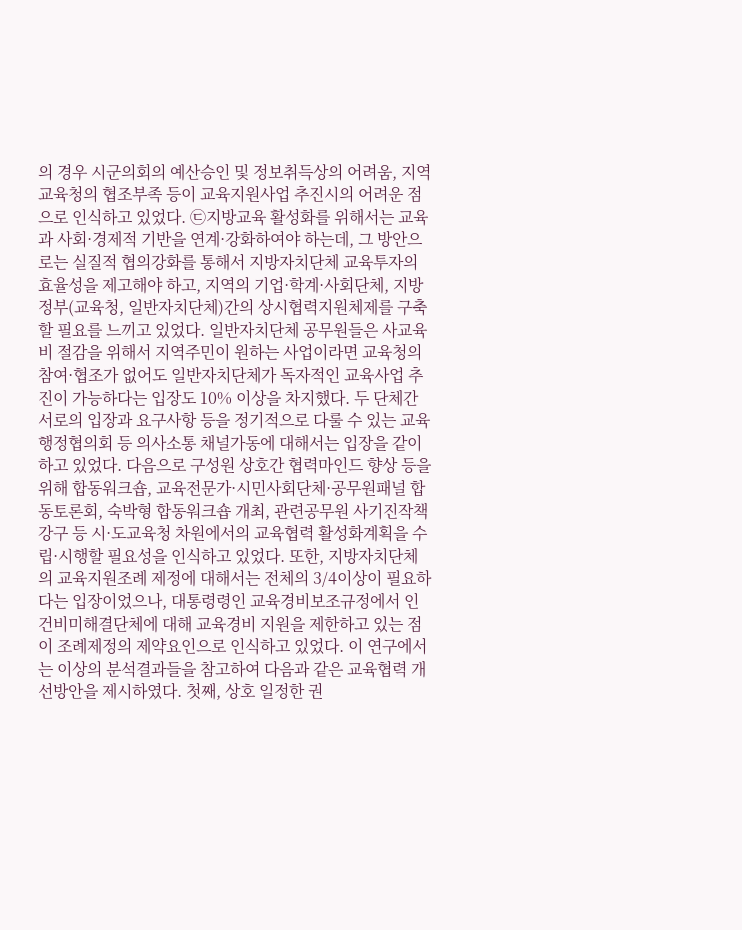의 경우 시군의회의 예산승인 및 정보취득상의 어려움, 지역교육청의 협조부족 등이 교육지원사업 추진시의 어려운 점으로 인식하고 있었다. ㉢지방교육 활성화를 위해서는 교육과 사회·경제적 기반을 연계·강화하여야 하는데, 그 방안으로는 실질적 협의강화를 통해서 지방자치단체 교육투자의 효율성을 제고해야 하고, 지역의 기업·학계·사회단체, 지방정부(교육청, 일반자치단체)간의 상시협력지원체제를 구축할 필요를 느끼고 있었다. 일반자치단체 공무원들은 사교육비 절감을 위해서 지역주민이 원하는 사업이라면 교육청의 참여·협조가 없어도 일반자치단체가 독자적인 교육사업 추진이 가능하다는 입장도 10% 이상을 차지했다. 두 단체간 서로의 입장과 요구사항 등을 정기적으로 다룰 수 있는 교육행정협의회 등 의사소통 채널가동에 대해서는 입장을 같이하고 있었다. 다음으로 구성원 상호간 협력마인드 향상 등을 위해 합동워크숍, 교육전문가·시민사회단체·공무원패널 합동토론회, 숙박형 합동워크숍 개최, 관련공무원 사기진작책 강구 등 시·도교육청 차원에서의 교육협력 활성화계획을 수립·시행할 필요성을 인식하고 있었다. 또한, 지방자치단체의 교육지원조례 제정에 대해서는 전체의 3/4이상이 필요하다는 입장이었으나, 대통령령인 교육경비보조규정에서 인건비미해결단체에 대해 교육경비 지원을 제한하고 있는 점이 조례제정의 제약요인으로 인식하고 있었다. 이 연구에서는 이상의 분석결과들을 참고하여 다음과 같은 교육협력 개선방안을 제시하였다. 첫째, 상호 일정한 권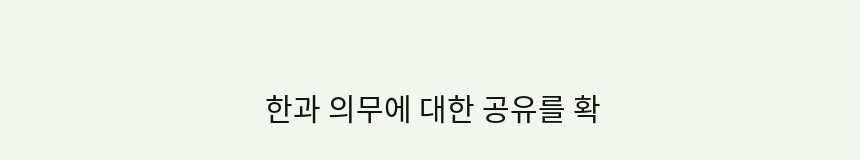한과 의무에 대한 공유를 확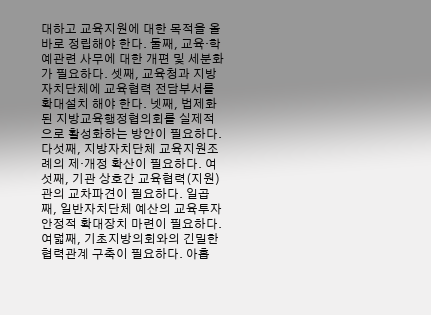대하고 교육지원에 대한 목적을 올바로 정립해야 한다. 둘째, 교육·학예관련 사무에 대한 개편 및 세분화가 필요하다. 셋째, 교육청과 지방자치단체에 교육협력 전담부서를 확대설치 해야 한다. 넷째, 법제화된 지방교육행정협의회를 실제적으로 활성화하는 방안이 필요하다. 다섯째, 지방자치단체 교육지원조례의 제·개정 확산이 필요하다. 여섯째, 기관 상호간 교육협력(지원)관의 교차파견이 필요하다. 일곱째, 일반자치단체 예산의 교육투자 안정적 확대장치 마련이 필요하다. 여덟째, 기초지방의회와의 긴밀한 협력관계 구축이 필요하다. 아홉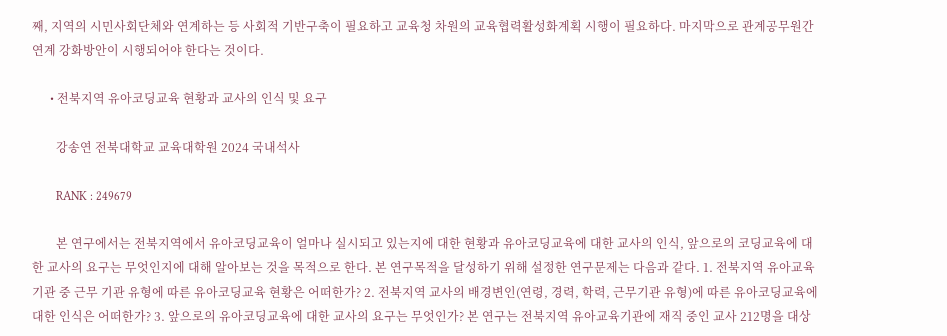째, 지역의 시민사회단체와 연계하는 등 사회적 기반구축이 필요하고 교육청 차원의 교육협력활성화계획 시행이 필요하다. 마지막으로 관계공무원간 연계 강화방안이 시행되어야 한다는 것이다.

      • 전북지역 유아코딩교육 현황과 교사의 인식 및 요구

        강송연 전북대학교 교육대학원 2024 국내석사

        RANK : 249679

        본 연구에서는 전북지역에서 유아코딩교육이 얼마나 실시되고 있는지에 대한 현황과 유아코딩교육에 대한 교사의 인식, 앞으로의 코딩교육에 대한 교사의 요구는 무엇인지에 대해 알아보는 것을 목적으로 한다. 본 연구목적을 달성하기 위해 설정한 연구문제는 다음과 같다. 1. 전북지역 유아교육기관 중 근무 기관 유형에 따른 유아코딩교육 현황은 어떠한가? 2. 전북지역 교사의 배경변인(연령, 경력, 학력, 근무기관 유형)에 따른 유아코딩교육에 대한 인식은 어떠한가? 3. 앞으로의 유아코딩교육에 대한 교사의 요구는 무엇인가? 본 연구는 전북지역 유아교육기관에 재직 중인 교사 212명을 대상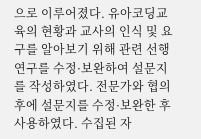으로 이루어졌다. 유아코딩교육의 현황과 교사의 인식 및 요구를 알아보기 위해 관련 선행연구를 수정·보완하여 설문지를 작성하였다. 전문가와 협의 후에 설문지를 수정·보완한 후 사용하였다. 수집된 자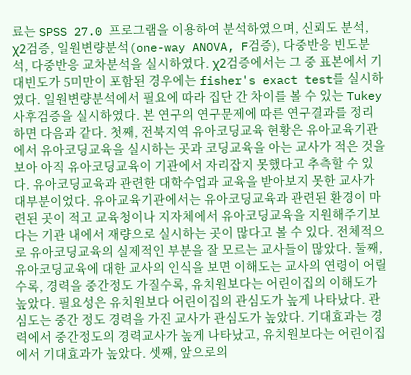료는 SPSS 27.0 프로그램을 이용하여 분석하였으며, 신뢰도 분석, χ2검증, 일원변량분석(one-way ANOVA, F검증), 다중반응 빈도분석, 다중반응 교차분석을 실시하였다. χ2검증에서는 그 중 표본에서 기대빈도가 5미만이 포함된 경우에는 fisher's exact test를 실시하였다. 일원변량분석에서 필요에 따라 집단 간 차이를 볼 수 있는 Tukey 사후검증을 실시하였다. 본 연구의 연구문제에 따른 연구결과를 정리하면 다음과 같다. 첫째, 전북지역 유아코딩교육 현황은 유아교육기관에서 유아코딩교육을 실시하는 곳과 코딩교육을 아는 교사가 적은 것을 보아 아직 유아코딩교육이 기관에서 자리잡지 못했다고 추측할 수 있다. 유아코딩교육과 관련한 대학수업과 교육을 받아보지 못한 교사가 대부분이었다. 유아교육기관에서는 유아코딩교육과 관련된 환경이 마련된 곳이 적고 교육청이나 지자체에서 유아코딩교육을 지원해주기보다는 기관 내에서 재량으로 실시하는 곳이 많다고 볼 수 있다. 전체적으로 유아코딩교육의 실제적인 부분을 잘 모르는 교사들이 많았다. 둘째, 유아코딩교육에 대한 교사의 인식을 보면 이해도는 교사의 연령이 어릴수록, 경력을 중간정도 가질수록, 유치원보다는 어린이집의 이해도가 높았다. 필요성은 유치원보다 어린이집의 관심도가 높게 나타났다. 관심도는 중간 정도 경력을 가진 교사가 관심도가 높았다. 기대효과는 경력에서 중간정도의 경력교사가 높게 나타났고, 유치원보다는 어린이집에서 기대효과가 높았다. 셋째, 앞으로의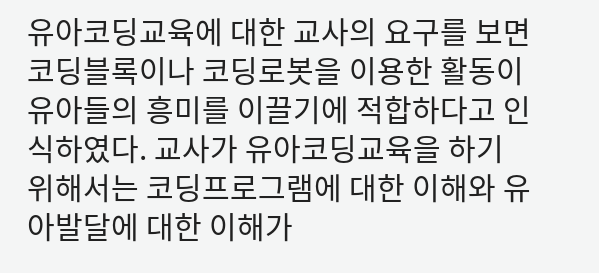유아코딩교육에 대한 교사의 요구를 보면 코딩블록이나 코딩로봇을 이용한 활동이 유아들의 흥미를 이끌기에 적합하다고 인식하였다. 교사가 유아코딩교육을 하기 위해서는 코딩프로그램에 대한 이해와 유아발달에 대한 이해가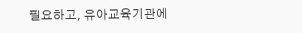필요하고, 유아교육기관에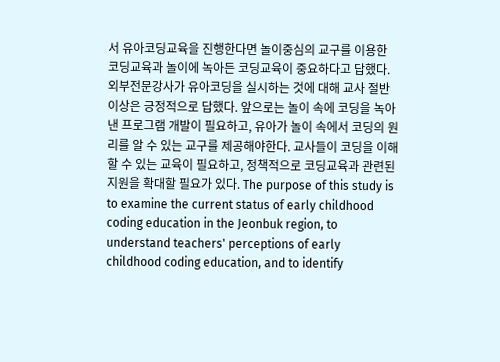서 유아코딩교육을 진행한다면 놀이중심의 교구를 이용한 코딩교육과 놀이에 녹아든 코딩교육이 중요하다고 답했다. 외부전문강사가 유아코딩을 실시하는 것에 대해 교사 절반 이상은 긍정적으로 답했다. 앞으로는 놀이 속에 코딩을 녹아낸 프로그램 개발이 필요하고, 유아가 놀이 속에서 코딩의 원리를 알 수 있는 교구를 제공해야한다. 교사들이 코딩을 이해할 수 있는 교육이 필요하고, 정책적으로 코딩교육과 관련된 지원을 확대할 필요가 있다. The purpose of this study is to examine the current status of early childhood coding education in the Jeonbuk region, to understand teachers' perceptions of early childhood coding education, and to identify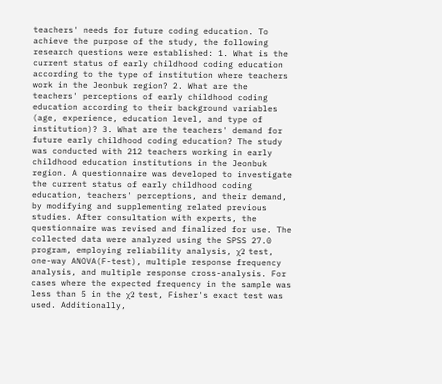teachers' needs for future coding education. To achieve the purpose of the study, the following research questions were established: 1. What is the current status of early childhood coding education according to the type of institution where teachers work in the Jeonbuk region? 2. What are the teachers' perceptions of early childhood coding education according to their background variables (age, experience, education level, and type of institution)? 3. What are the teachers' demand for future early childhood coding education? The study was conducted with 212 teachers working in early childhood education institutions in the Jeonbuk region. A questionnaire was developed to investigate the current status of early childhood coding education, teachers' perceptions, and their demand, by modifying and supplementing related previous studies. After consultation with experts, the questionnaire was revised and finalized for use. The collected data were analyzed using the SPSS 27.0 program, employing reliability analysis, χ2 test, one-way ANOVA(F-test), multiple response frequency analysis, and multiple response cross-analysis. For cases where the expected frequency in the sample was less than 5 in the χ2 test, Fisher's exact test was used. Additionally,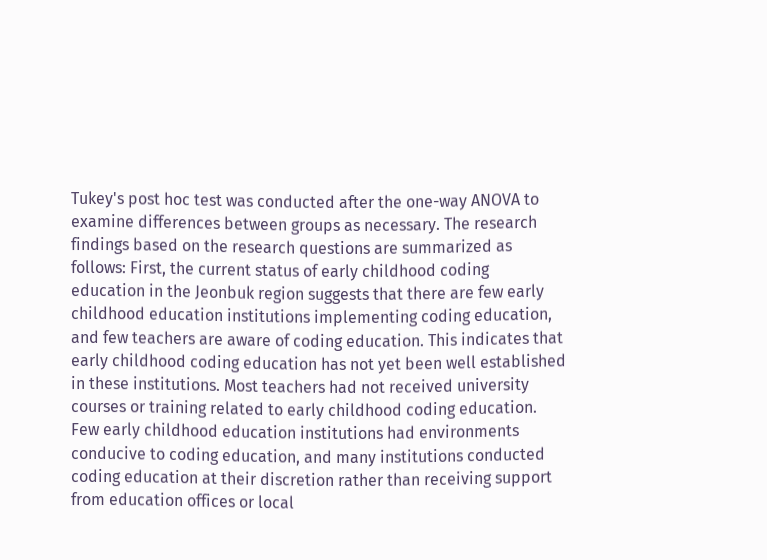Tukey's post hoc test was conducted after the one-way ANOVA to examine differences between groups as necessary. The research findings based on the research questions are summarized as follows: First, the current status of early childhood coding education in the Jeonbuk region suggests that there are few early childhood education institutions implementing coding education, and few teachers are aware of coding education. This indicates that early childhood coding education has not yet been well established in these institutions. Most teachers had not received university courses or training related to early childhood coding education. Few early childhood education institutions had environments conducive to coding education, and many institutions conducted coding education at their discretion rather than receiving support from education offices or local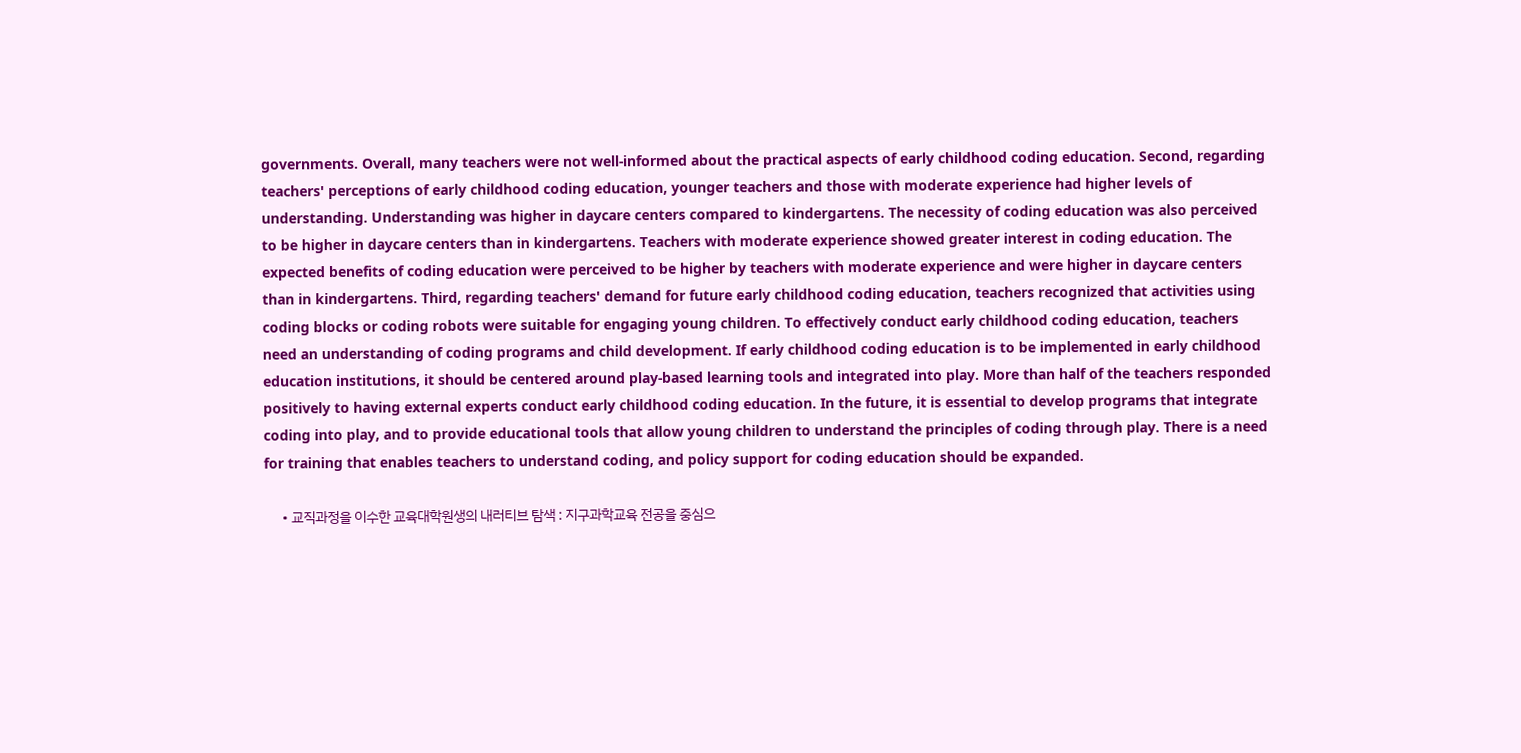governments. Overall, many teachers were not well-informed about the practical aspects of early childhood coding education. Second, regarding teachers' perceptions of early childhood coding education, younger teachers and those with moderate experience had higher levels of understanding. Understanding was higher in daycare centers compared to kindergartens. The necessity of coding education was also perceived to be higher in daycare centers than in kindergartens. Teachers with moderate experience showed greater interest in coding education. The expected benefits of coding education were perceived to be higher by teachers with moderate experience and were higher in daycare centers than in kindergartens. Third, regarding teachers' demand for future early childhood coding education, teachers recognized that activities using coding blocks or coding robots were suitable for engaging young children. To effectively conduct early childhood coding education, teachers need an understanding of coding programs and child development. If early childhood coding education is to be implemented in early childhood education institutions, it should be centered around play-based learning tools and integrated into play. More than half of the teachers responded positively to having external experts conduct early childhood coding education. In the future, it is essential to develop programs that integrate coding into play, and to provide educational tools that allow young children to understand the principles of coding through play. There is a need for training that enables teachers to understand coding, and policy support for coding education should be expanded.

      • 교직과정을 이수한 교육대학원생의 내러티브 탐색 : 지구과학교육 전공을 중심으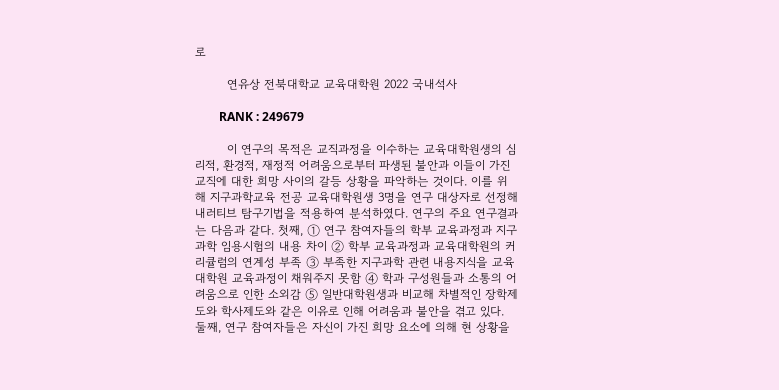로

        연유상 전북대학교 교육대학원 2022 국내석사

        RANK : 249679

        이 연구의 목적은 교직과정을 이수하는 교육대학원생의 심리적, 환경적, 재정적 어려움으로부터 파생된 불안과 이들이 가진 교직에 대한 희망 사이의 갈등 상황을 파악하는 것이다. 이를 위해 지구과학교육 전공 교육대학원생 3명을 연구 대상자로 선정해 내러티브 탐구기법을 적용하여 분석하였다. 연구의 주요 연구결과는 다음과 같다. 첫째, ① 연구 참여자들의 학부 교육과정과 지구과학 임용시험의 내용 차이 ② 학부 교육과정과 교육대학원의 커리큘럼의 연계성 부족 ③ 부족한 지구과학 관련 내용지식을 교육대학원 교육과정이 채워주지 못함 ④ 학과 구성원들과 소통의 어려움으로 인한 소외감 ⑤ 일반대학원생과 비교해 차별적인 장학제도와 학사제도와 같은 이유로 인해 어려움과 불안을 겪고 있다. 둘째, 연구 참여자들은 자신이 가진 희망 요소에 의해 현 상황을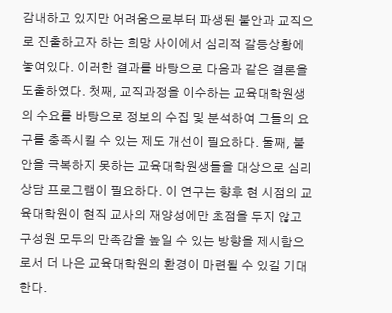감내하고 있지만 어려움으로부터 파생된 불안과 교직으로 진출하고자 하는 희망 사이에서 심리적 갈등상황에 놓여있다. 이러한 결과를 바탕으로 다음과 같은 결론을 도출하였다. 첫째, 교직과정을 이수하는 교육대학원생의 수요를 바탕으로 정보의 수집 및 분석하여 그들의 요구를 충족시킬 수 있는 제도 개선이 필요하다. 둘째, 불안을 극복하지 못하는 교육대학원생들을 대상으로 심리상담 프로그램이 필요하다. 이 연구는 향후 현 시점의 교육대학원이 현직 교사의 재양성에만 초점을 두지 않고 구성원 모두의 만족감을 높일 수 있는 방향을 제시함으로서 더 나은 교육대학원의 환경이 마련될 수 있길 기대한다.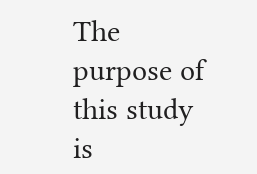The purpose of this study is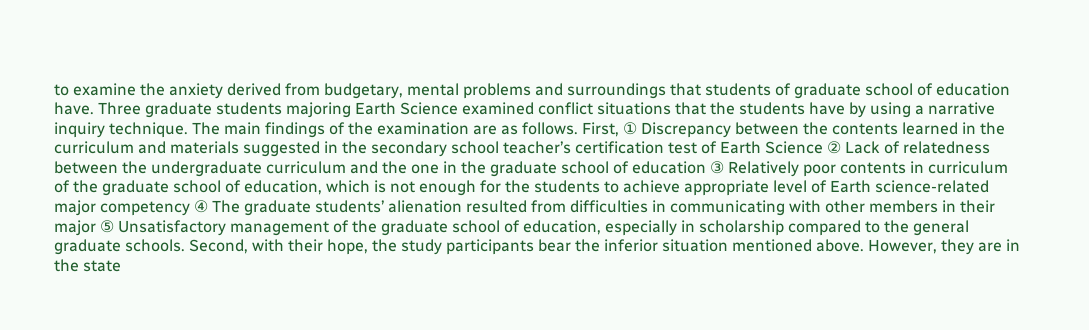to examine the anxiety derived from budgetary, mental problems and surroundings that students of graduate school of education have. Three graduate students majoring Earth Science examined conflict situations that the students have by using a narrative inquiry technique. The main findings of the examination are as follows. First, ① Discrepancy between the contents learned in the curriculum and materials suggested in the secondary school teacher’s certification test of Earth Science ② Lack of relatedness between the undergraduate curriculum and the one in the graduate school of education ③ Relatively poor contents in curriculum of the graduate school of education, which is not enough for the students to achieve appropriate level of Earth science-related major competency ④ The graduate students’ alienation resulted from difficulties in communicating with other members in their major ⑤ Unsatisfactory management of the graduate school of education, especially in scholarship compared to the general graduate schools. Second, with their hope, the study participants bear the inferior situation mentioned above. However, they are in the state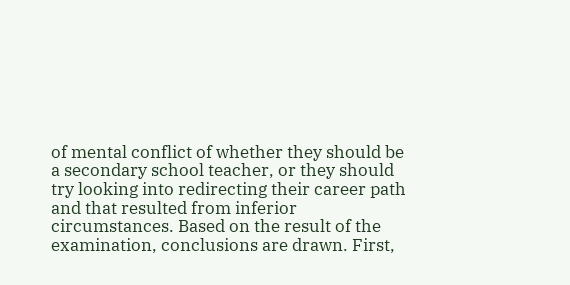of mental conflict of whether they should be a secondary school teacher, or they should try looking into redirecting their career path and that resulted from inferior circumstances. Based on the result of the examination, conclusions are drawn. First,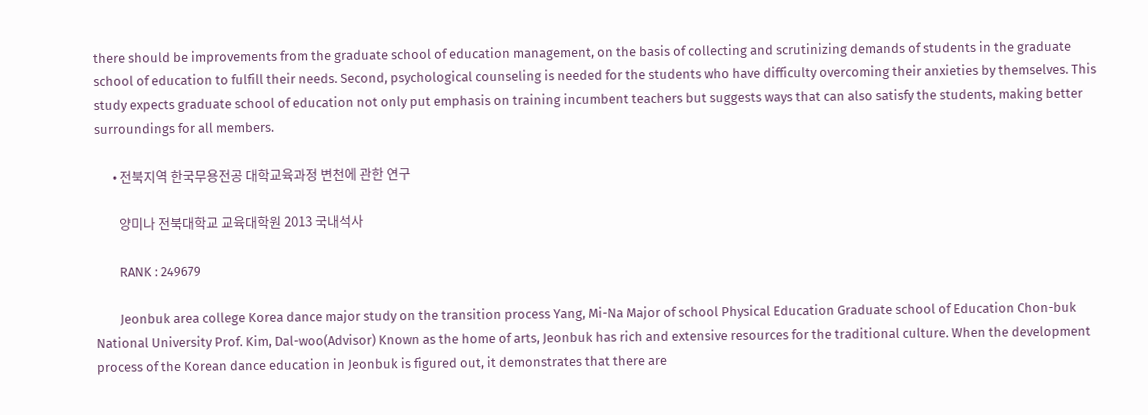there should be improvements from the graduate school of education management, on the basis of collecting and scrutinizing demands of students in the graduate school of education to fulfill their needs. Second, psychological counseling is needed for the students who have difficulty overcoming their anxieties by themselves. This study expects graduate school of education not only put emphasis on training incumbent teachers but suggests ways that can also satisfy the students, making better surroundings for all members.

      • 전북지역 한국무용전공 대학교육과정 변천에 관한 연구

        양미나 전북대학교 교육대학원 2013 국내석사

        RANK : 249679

        Jeonbuk area college Korea dance major study on the transition process Yang, Mi-Na Major of school Physical Education Graduate school of Education Chon-buk National University Prof. Kim, Dal-woo(Advisor) Known as the home of arts, Jeonbuk has rich and extensive resources for the traditional culture. When the development process of the Korean dance education in Jeonbuk is figured out, it demonstrates that there are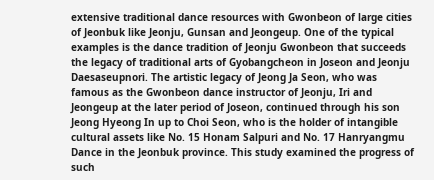extensive traditional dance resources with Gwonbeon of large cities of Jeonbuk like Jeonju, Gunsan and Jeongeup. One of the typical examples is the dance tradition of Jeonju Gwonbeon that succeeds the legacy of traditional arts of Gyobangcheon in Joseon and Jeonju Daesaseupnori. The artistic legacy of Jeong Ja Seon, who was famous as the Gwonbeon dance instructor of Jeonju, Iri and Jeongeup at the later period of Joseon, continued through his son Jeong Hyeong In up to Choi Seon, who is the holder of intangible cultural assets like No. 15 Honam Salpuri and No. 17 Hanryangmu Dance in the Jeonbuk province. This study examined the progress of such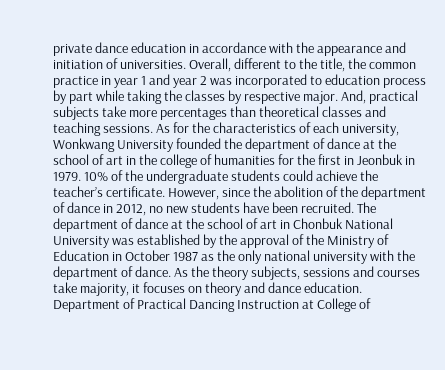private dance education in accordance with the appearance and initiation of universities. Overall, different to the title, the common practice in year 1 and year 2 was incorporated to education process by part while taking the classes by respective major. And, practical subjects take more percentages than theoretical classes and teaching sessions. As for the characteristics of each university, Wonkwang University founded the department of dance at the school of art in the college of humanities for the first in Jeonbuk in 1979. 10% of the undergraduate students could achieve the teacher’s certificate. However, since the abolition of the department of dance in 2012, no new students have been recruited. The department of dance at the school of art in Chonbuk National University was established by the approval of the Ministry of Education in October 1987 as the only national university with the department of dance. As the theory subjects, sessions and courses take majority, it focuses on theory and dance education. Department of Practical Dancing Instruction at College of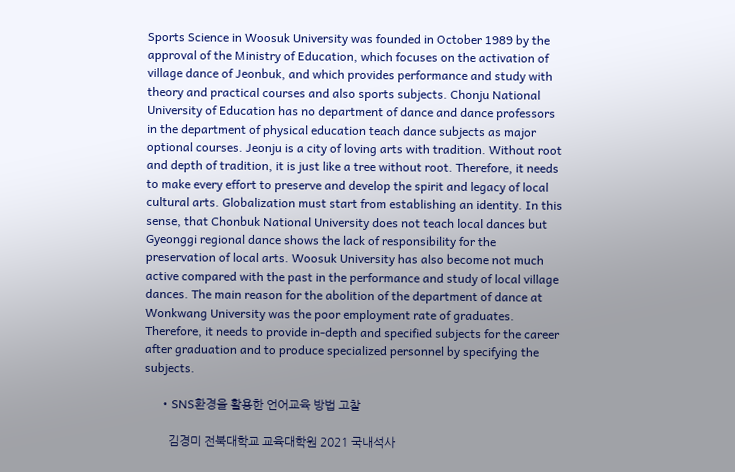Sports Science in Woosuk University was founded in October 1989 by the approval of the Ministry of Education, which focuses on the activation of village dance of Jeonbuk, and which provides performance and study with theory and practical courses and also sports subjects. Chonju National University of Education has no department of dance and dance professors in the department of physical education teach dance subjects as major optional courses. Jeonju is a city of loving arts with tradition. Without root and depth of tradition, it is just like a tree without root. Therefore, it needs to make every effort to preserve and develop the spirit and legacy of local cultural arts. Globalization must start from establishing an identity. In this sense, that Chonbuk National University does not teach local dances but Gyeonggi regional dance shows the lack of responsibility for the preservation of local arts. Woosuk University has also become not much active compared with the past in the performance and study of local village dances. The main reason for the abolition of the department of dance at Wonkwang University was the poor employment rate of graduates. Therefore, it needs to provide in-depth and specified subjects for the career after graduation and to produce specialized personnel by specifying the subjects.

      • SNS환경을 활용한 언어교육 방법 고찰

        김경미 전북대학교 교육대학원 2021 국내석사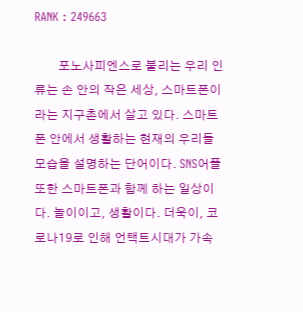RANK : 249663

        포노사피엔스로 불리는 우리 인류는 손 안의 작은 세상, 스마트폰이라는 지구촌에서 살고 있다. 스마트폰 안에서 생활하는 현재의 우리들 모습을 설명하는 단어이다. SNS어플 또한 스마트폰과 함께 하는 일상이다. 놀이이고, 생활이다. 더욱이, 코로나19로 인해 언택트시대가 가속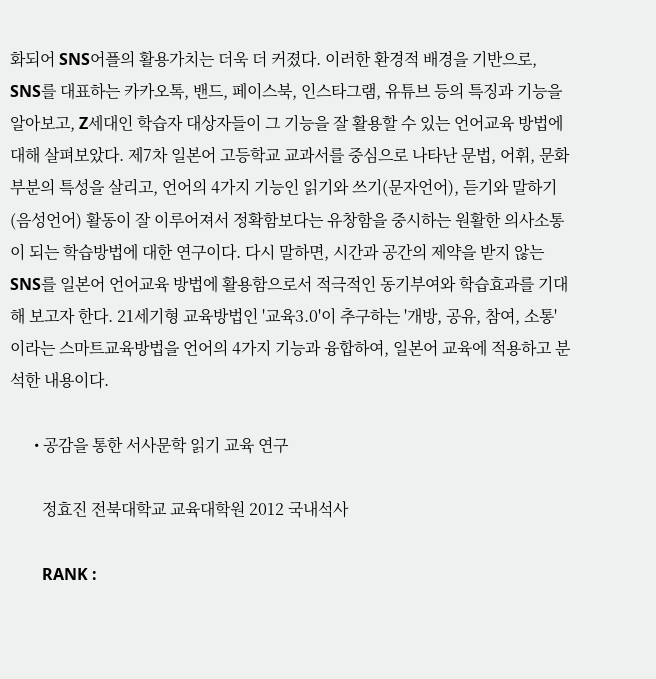화되어 SNS어플의 활용가치는 더욱 더 커졌다. 이러한 환경적 배경을 기반으로, SNS를 대표하는 카카오톡, 밴드, 페이스북, 인스타그램, 유튜브 등의 특징과 기능을 알아보고, Z세대인 학습자 대상자들이 그 기능을 잘 활용할 수 있는 언어교육 방법에 대해 살펴보았다. 제7차 일본어 고등학교 교과서를 중심으로 나타난 문법, 어휘, 문화 부분의 특성을 살리고, 언어의 4가지 기능인 읽기와 쓰기(문자언어), 듣기와 말하기(음성언어) 활동이 잘 이루어져서 정확함보다는 유창함을 중시하는 원활한 의사소통이 되는 학습방법에 대한 연구이다. 다시 말하면, 시간과 공간의 제약을 받지 않는 SNS를 일본어 언어교육 방법에 활용함으로서 적극적인 동기부여와 학습효과를 기대해 보고자 한다. 21세기형 교육방법인 '교육3.0'이 추구하는 '개방, 공유, 참여, 소통'이라는 스마트교육방법을 언어의 4가지 기능과 융합하여, 일본어 교육에 적용하고 분석한 내용이다.

      • 공감을 통한 서사문학 읽기 교육 연구

        정효진 전북대학교 교육대학원 2012 국내석사

        RANK :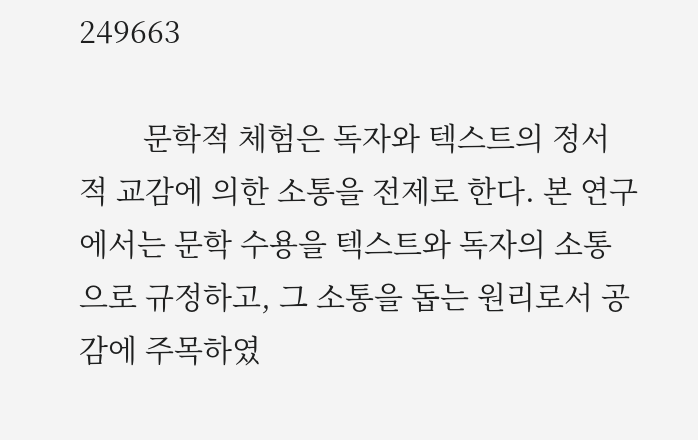249663

        문학적 체험은 독자와 텍스트의 정서적 교감에 의한 소통을 전제로 한다. 본 연구에서는 문학 수용을 텍스트와 독자의 소통으로 규정하고, 그 소통을 돕는 원리로서 공감에 주목하였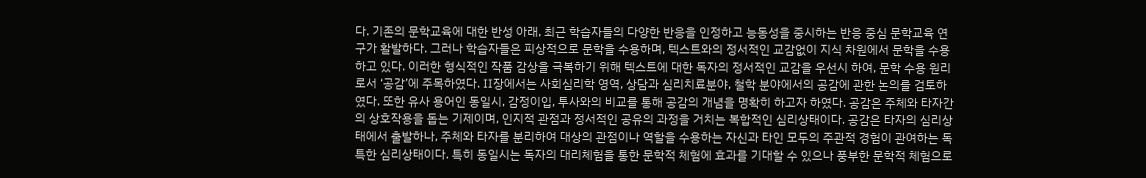다. 기존의 문학교육에 대한 반성 아래, 최근 학습자들의 다양한 반응을 인정하고 능동성을 중시하는 반응 중심 문학교육 연구가 활발하다. 그러나 학습자들은 피상적으로 문학을 수용하며, 텍스트와의 정서적인 교감없이 지식 차원에서 문학을 수용하고 있다. 이러한 형식적인 작품 감상을 극복하기 위해 텍스트에 대한 독자의 정서적인 교감을 우선시 하여, 문학 수용 원리로서 ‘공감’에 주목하였다. Ⅱ장에서는 사회심리학 영역, 상담과 심리치료분야, 철학 분야에서의 공감에 관한 논의를 검토하였다. 또한 유사 용어인 동일시, 감정이입, 투사와의 비교를 통해 공감의 개념을 명확히 하고자 하였다. 공감은 주체와 타자간의 상호작용을 돕는 기제이며, 인지적 관점과 정서적인 공유의 과정을 거치는 복합적인 심리상태이다. 공감은 타자의 심리상태에서 출발하나, 주체와 타자를 분리하여 대상의 관점이나 역할을 수용하는 자신과 타인 모두의 주관적 경험이 관여하는 독특한 심리상태이다. 특히 동일시는 독자의 대리체험을 통한 문학적 체험에 효과를 기대할 수 있으나 풍부한 문학적 체험으로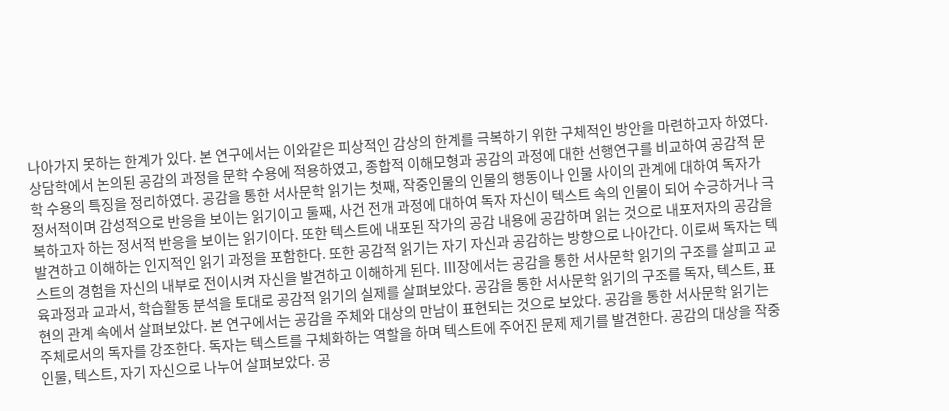나아가지 못하는 한계가 있다. 본 연구에서는 이와같은 피상적인 감상의 한계를 극복하기 위한 구체적인 방안을 마련하고자 하였다. 상담학에서 논의된 공감의 과정을 문학 수용에 적용하였고, 종합적 이해모형과 공감의 과정에 대한 선행연구를 비교하여 공감적 문학 수용의 특징을 정리하였다. 공감을 통한 서사문학 읽기는 첫째, 작중인물의 인물의 행동이나 인물 사이의 관계에 대하여 독자가 정서적이며 감성적으로 반응을 보이는 읽기이고 둘째, 사건 전개 과정에 대하여 독자 자신이 텍스트 속의 인물이 되어 수긍하거나 극복하고자 하는 정서적 반응을 보이는 읽기이다. 또한 텍스트에 내포된 작가의 공감 내용에 공감하며 읽는 것으로 내포저자의 공감을 발견하고 이해하는 인지적인 읽기 과정을 포함한다. 또한 공감적 읽기는 자기 자신과 공감하는 방향으로 나아간다. 이로써 독자는 텍스트의 경험을 자신의 내부로 전이시켜 자신을 발견하고 이해하게 된다. Ⅲ장에서는 공감을 통한 서사문학 읽기의 구조를 살피고 교육과정과 교과서, 학습활동 분석을 토대로 공감적 읽기의 실제를 살펴보았다. 공감을 통한 서사문학 읽기의 구조를 독자, 텍스트, 표현의 관계 속에서 살펴보았다. 본 연구에서는 공감을 주체와 대상의 만남이 표현되는 것으로 보았다. 공감을 통한 서사문학 읽기는 주체로서의 독자를 강조한다. 독자는 텍스트를 구체화하는 역할을 하며 텍스트에 주어진 문제 제기를 발견한다. 공감의 대상을 작중인물, 텍스트, 자기 자신으로 나누어 살펴보았다. 공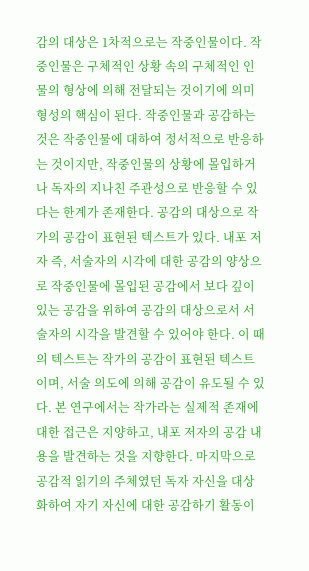감의 대상은 1차적으로는 작중인물이다. 작중인물은 구체적인 상황 속의 구체적인 인물의 형상에 의해 전달되는 것이기에 의미 형성의 핵심이 된다. 작중인물과 공감하는 것은 작중인물에 대하여 정서적으로 반응하는 것이지만, 작중인물의 상황에 몰입하거나 독자의 지나친 주관성으로 반응할 수 있다는 한계가 존재한다. 공감의 대상으로 작가의 공감이 표현된 텍스트가 있다. 내포 저자 즉, 서술자의 시각에 대한 공감의 양상으로 작중인물에 몰입된 공감에서 보다 깊이 있는 공감을 위하여 공감의 대상으로서 서술자의 시각을 발견할 수 있어야 한다. 이 때의 텍스트는 작가의 공감이 표현된 텍스트이며, 서술 의도에 의해 공감이 유도될 수 있다. 본 연구에서는 작가라는 실제적 존재에 대한 접근은 지양하고, 내포 저자의 공감 내용을 발견하는 것을 지향한다. 마지막으로 공감적 읽기의 주체였던 독자 자신을 대상화하여 자기 자신에 대한 공감하기 활동이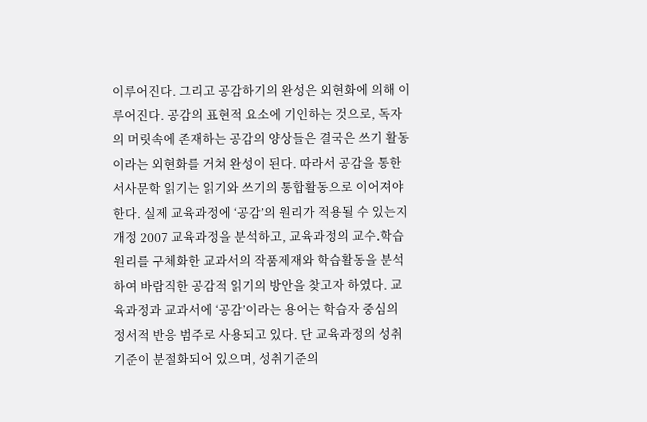이루어진다. 그리고 공감하기의 완성은 외현화에 의해 이루어진다. 공감의 표현적 요소에 기인하는 것으로, 독자의 머릿속에 존재하는 공감의 양상들은 결국은 쓰기 활동이라는 외현화를 거쳐 완성이 된다. 따라서 공감을 통한 서사문학 읽기는 읽기와 쓰기의 통합활동으로 이어져야 한다. 실제 교육과정에 ‘공감’의 원리가 적용될 수 있는지 개정 2007 교육과정을 분석하고, 교육과정의 교수․학습 원리를 구체화한 교과서의 작품제재와 학습활동을 분석하여 바람직한 공감적 읽기의 방안을 찾고자 하였다. 교육과정과 교과서에 ‘공감’이라는 용어는 학습자 중심의 정서적 반응 범주로 사용되고 있다. 단 교육과정의 성취기준이 분절화되어 있으며, 성취기준의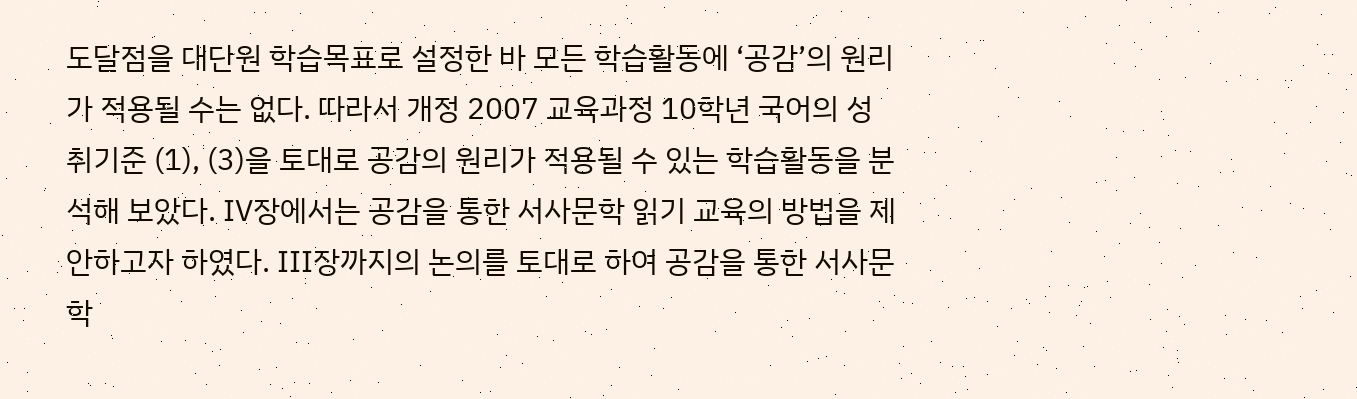도달점을 대단원 학습목표로 설정한 바 모든 학습활동에 ‘공감’의 원리가 적용될 수는 없다. 따라서 개정 2007 교육과정 10학년 국어의 성취기준 (1), (3)을 토대로 공감의 원리가 적용될 수 있는 학습활동을 분석해 보았다. Ⅳ장에서는 공감을 통한 서사문학 읽기 교육의 방법을 제안하고자 하였다. Ⅲ장까지의 논의를 토대로 하여 공감을 통한 서사문학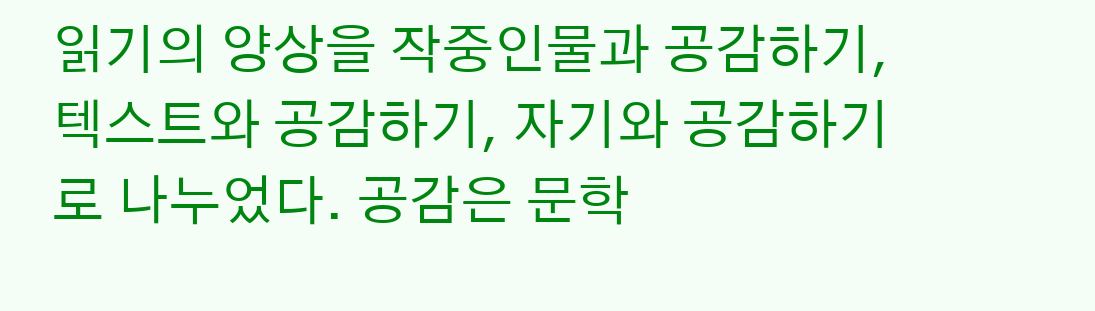읽기의 양상을 작중인물과 공감하기, 텍스트와 공감하기, 자기와 공감하기로 나누었다. 공감은 문학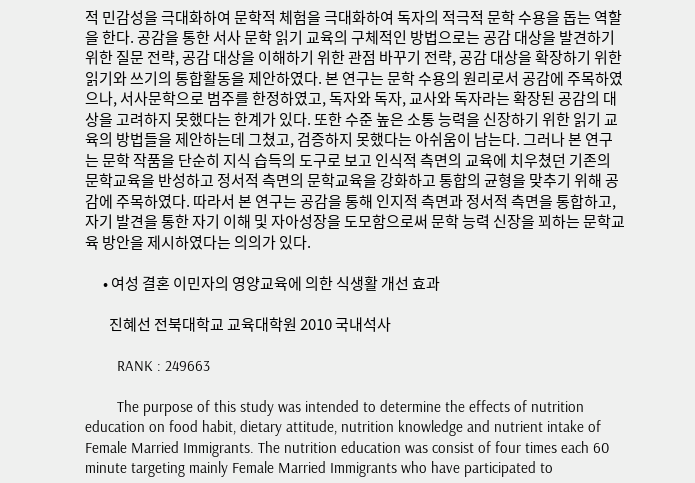적 민감성을 극대화하여 문학적 체험을 극대화하여 독자의 적극적 문학 수용을 돕는 역할을 한다. 공감을 통한 서사 문학 읽기 교육의 구체적인 방법으로는 공감 대상을 발견하기 위한 질문 전략, 공감 대상을 이해하기 위한 관점 바꾸기 전략, 공감 대상을 확장하기 위한 읽기와 쓰기의 통합활동을 제안하였다. 본 연구는 문학 수용의 원리로서 공감에 주목하였으나, 서사문학으로 범주를 한정하였고, 독자와 독자, 교사와 독자라는 확장된 공감의 대상을 고려하지 못했다는 한계가 있다. 또한 수준 높은 소통 능력을 신장하기 위한 읽기 교육의 방법들을 제안하는데 그쳤고, 검증하지 못했다는 아쉬움이 남는다. 그러나 본 연구는 문학 작품을 단순히 지식 습득의 도구로 보고 인식적 측면의 교육에 치우쳤던 기존의 문학교육을 반성하고 정서적 측면의 문학교육을 강화하고 통합의 균형을 맞추기 위해 공감에 주목하였다. 따라서 본 연구는 공감을 통해 인지적 측면과 정서적 측면을 통합하고, 자기 발견을 통한 자기 이해 및 자아성장을 도모함으로써 문학 능력 신장을 꾀하는 문학교육 방안을 제시하였다는 의의가 있다.

      • 여성 결혼 이민자의 영양교육에 의한 식생활 개선 효과

        진혜선 전북대학교 교육대학원 2010 국내석사

        RANK : 249663

        The purpose of this study was intended to determine the effects of nutrition education on food habit, dietary attitude, nutrition knowledge and nutrient intake of Female Married Immigrants. The nutrition education was consist of four times each 60 minute targeting mainly Female Married Immigrants who have participated to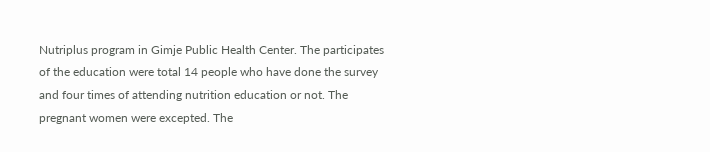Nutriplus program in Gimje Public Health Center. The participates of the education were total 14 people who have done the survey and four times of attending nutrition education or not. The pregnant women were excepted. The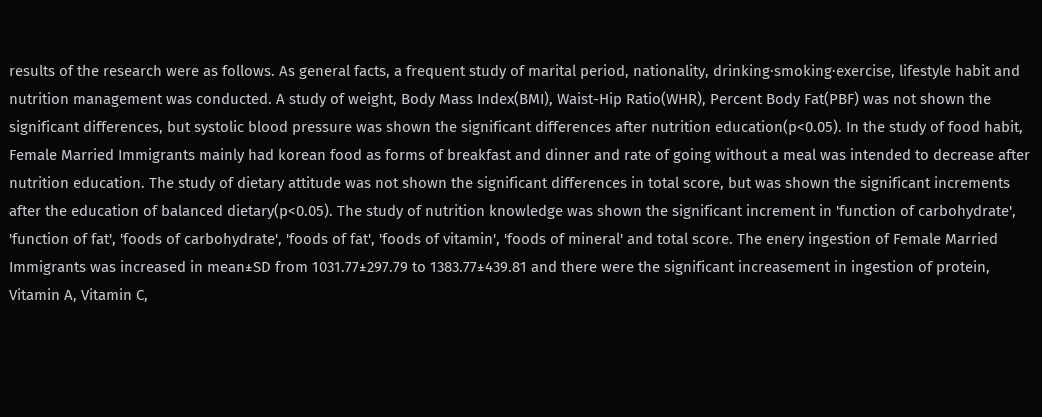results of the research were as follows. As general facts, a frequent study of marital period, nationality, drinking·smoking·exercise, lifestyle habit and nutrition management was conducted. A study of weight, Body Mass Index(BMI), Waist-Hip Ratio(WHR), Percent Body Fat(PBF) was not shown the significant differences, but systolic blood pressure was shown the significant differences after nutrition education(p<0.05). In the study of food habit, Female Married Immigrants mainly had korean food as forms of breakfast and dinner and rate of going without a meal was intended to decrease after nutrition education. The study of dietary attitude was not shown the significant differences in total score, but was shown the significant increments after the education of balanced dietary(p<0.05). The study of nutrition knowledge was shown the significant increment in 'function of carbohydrate', 'function of fat', 'foods of carbohydrate', 'foods of fat', 'foods of vitamin', 'foods of mineral' and total score. The enery ingestion of Female Married Immigrants was increased in mean±SD from 1031.77±297.79 to 1383.77±439.81 and there were the significant increasement in ingestion of protein, Vitamin A, Vitamin C,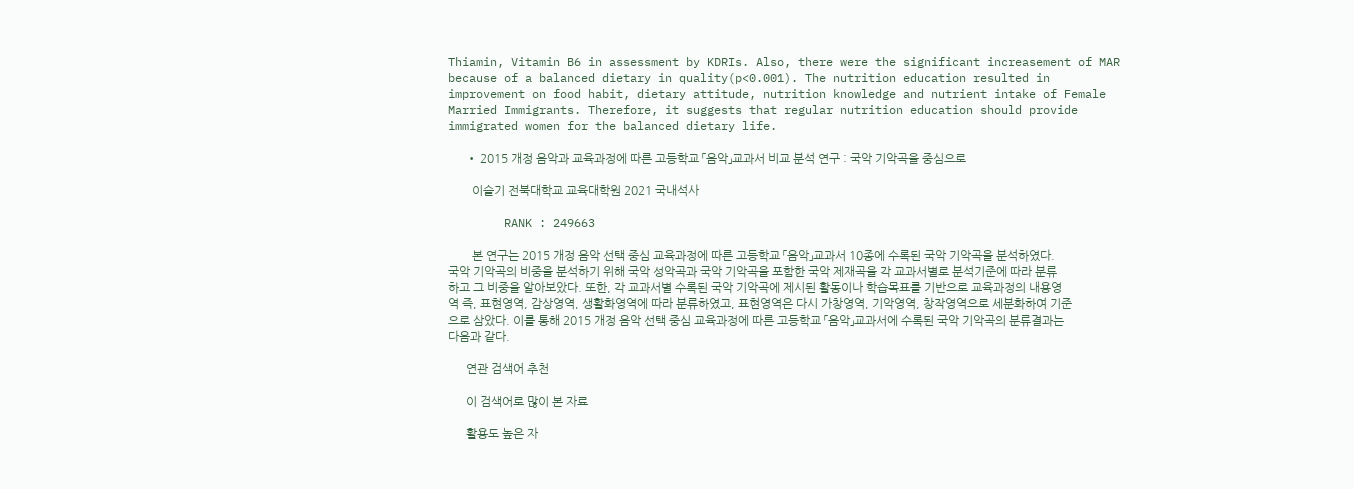Thiamin, Vitamin B6 in assessment by KDRIs. Also, there were the significant increasement of MAR because of a balanced dietary in quality(p<0.001). The nutrition education resulted in improvement on food habit, dietary attitude, nutrition knowledge and nutrient intake of Female Married Immigrants. Therefore, it suggests that regular nutrition education should provide immigrated women for the balanced dietary life.

      • 2015 개정 음악과 교육과정에 따른 고등학교 「음악」교과서 비교 분석 연구 : 국악 기악곡을 중심으로

        이슬기 전북대학교 교육대학원 2021 국내석사

        RANK : 249663

        본 연구는 2015 개정 음악 선택 중심 교육과정에 따른 고등학교 「음악」교과서 10종에 수록된 국악 기악곡을 분석하였다. 국악 기악곡의 비중을 분석하기 위해 국악 성악곡과 국악 기악곡을 포함한 국악 제재곡을 각 교과서별로 분석기준에 따라 분류하고 그 비중을 알아보았다. 또한, 각 교과서별 수록된 국악 기악곡에 제시된 활동이나 학습목표를 기반으로 교육과정의 내용영역 즉, 표현영역, 감상영역, 생활화영역에 따라 분류하였고, 표현영역은 다시 가창영역, 기악영역, 창작영역으로 세분화하여 기준으로 삼았다. 이를 통해 2015 개정 음악 선택 중심 교육과정에 따른 고등학교 「음악」교과서에 수록된 국악 기악곡의 분류결과는 다음과 같다.

      연관 검색어 추천

      이 검색어로 많이 본 자료

      활용도 높은 자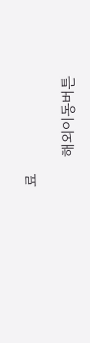료

      해외이동버튼